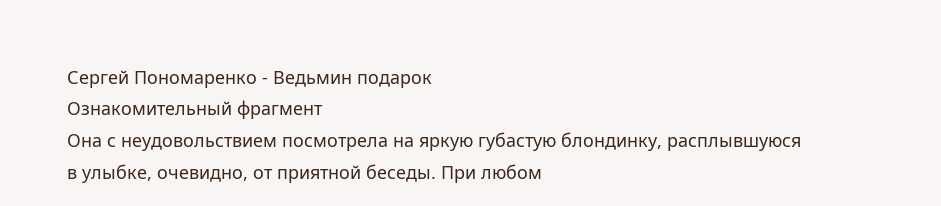Сергей Пономаренко - Ведьмин подарок
Ознакомительный фрагмент
Она с неудовольствием посмотрела на яркую губастую блондинку, расплывшуюся в улыбке, очевидно, от приятной беседы. При любом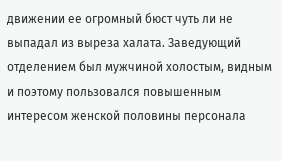движении ее огромный бюст чуть ли не выпадал из выреза халата. Заведующий отделением был мужчиной холостым, видным и поэтому пользовался повышенным интересом женской половины персонала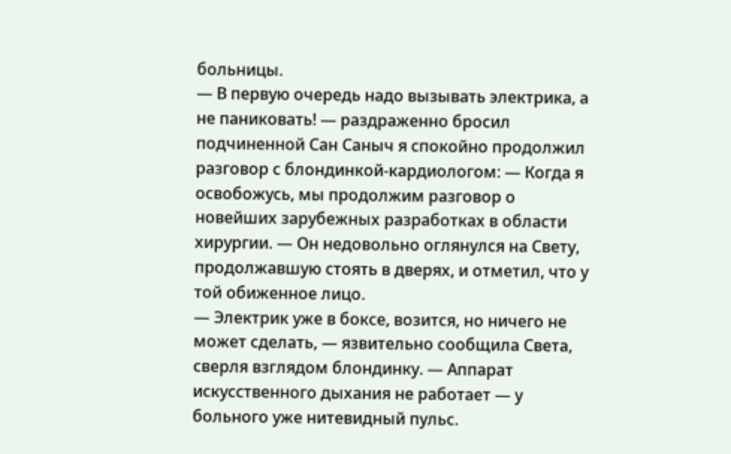больницы.
— В первую очередь надо вызывать электрика, а не паниковать! — раздраженно бросил подчиненной Сан Саныч я спокойно продолжил разговор с блондинкой-кардиологом: — Когда я освобожусь, мы продолжим разговор о новейших зарубежных разработках в области хирургии. — Он недовольно оглянулся на Свету, продолжавшую стоять в дверях, и отметил, что у той обиженное лицо.
— Электрик уже в боксе, возится, но ничего не может сделать, — язвительно сообщила Света, сверля взглядом блондинку. — Аппарат искусственного дыхания не работает — у больного уже нитевидный пульс.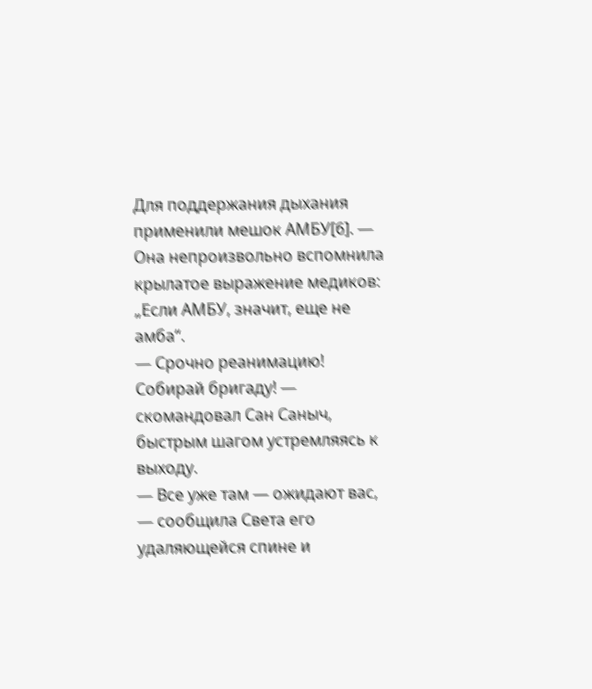Для поддержания дыхания применили мешок АМБУ[6]. — Она непроизвольно вспомнила крылатое выражение медиков: „Если AMБУ, значит, еще не амба“.
— Срочно реанимацию! Собирай бригаду! — скомандовал Сан Саныч, быстрым шагом устремляясь к выходу.
— Все уже там — ожидают вас, — сообщила Света его удаляющейся спине и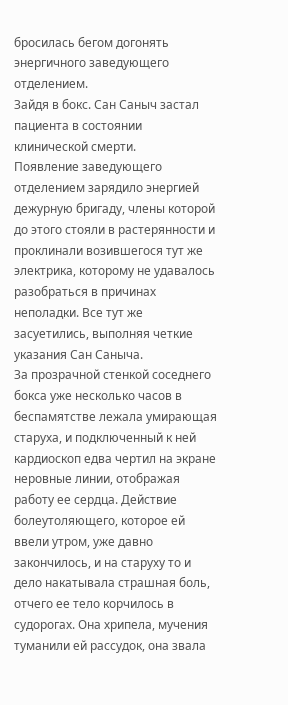бросилась бегом догонять энергичного заведующего отделением.
Зайдя в бокс. Сан Саныч застал пациента в состоянии клинической смерти.
Появление заведующего отделением зарядило энергией дежурную бригаду, члены которой до этого стояли в растерянности и проклинали возившегося тут же электрика, которому не удавалось разобраться в причинах неполадки. Все тут же засуетились, выполняя четкие указания Сан Саныча.
За прозрачной стенкой соседнего бокса уже несколько часов в беспамятстве лежала умирающая старуха, и подключенный к ней кардиоскоп едва чертил на экране неровные линии, отображая работу ее сердца. Действие болеутоляющего, которое ей ввели утром, уже давно закончилось, и на старуху то и дело накатывала страшная боль, отчего ее тело корчилось в судорогах. Она хрипела, мучения туманили ей рассудок, она звала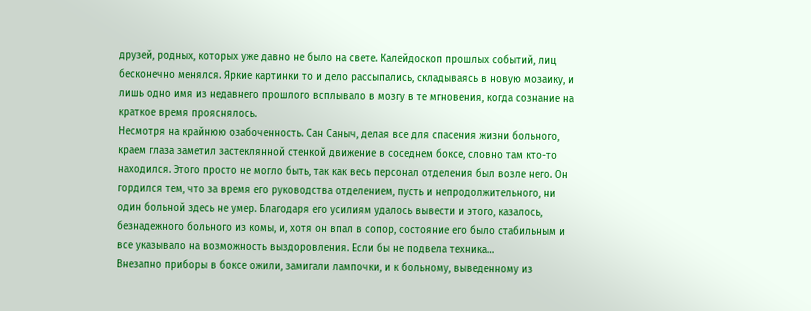друзей, родных, которых уже давно не было на свете. Калейдоскоп прошлых событий, лиц бесконечно менялся. Яркие картинки то и дело рассыпались, складываясь в новую мозаику, и лишь одно имя из недавнего прошлого всплывало в мозгу в те мгновения, когда сознание на краткое время прояснялось.
Несмотря на крайнюю озабоченность. Сан Саныч, делая все для спасения жизни больного, краем глаза заметил застеклянной стенкой движение в соседнем боксе, словно там кто-то находился. Этого просто не могло быть, так как весь персонал отделения был возле него. Он гордился тем, что за время его руководства отделением, пусть и непродолжительного, ни один больной здесь не умер. Благодаря его усилиям удалось вывести и этого, казалось, безнадежного больного из комы, и, хотя он впал в сопор, состояние его было стабильным и все указывало на возможность выздоровления. Если бы не подвела техника…
Внезапно приборы в боксе ожили, замигали лампочки, и к больному, выведенному из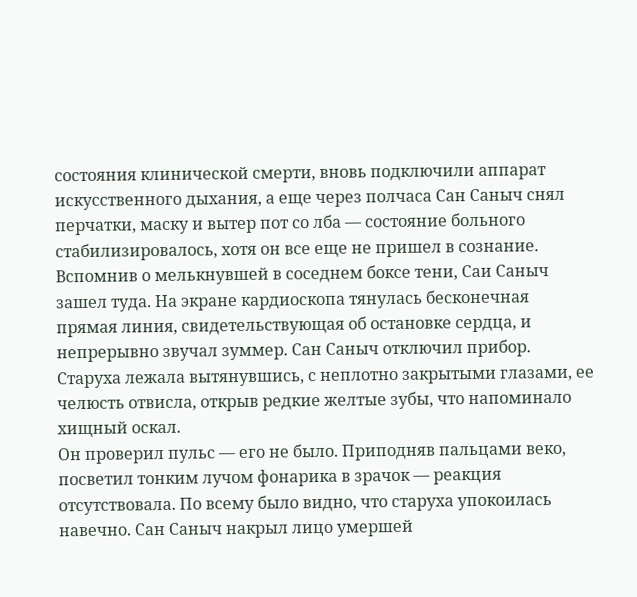состояния клинической смерти, вновь подключили аппарат искусственного дыхания, а еще через полчаса Сан Саныч снял перчатки, маску и вытер пот со лба — состояние больного стабилизировалось, хотя он все еще не пришел в сознание.
Вспомнив о мелькнувшей в соседнем боксе тени, Саи Саныч зашел туда. На экране кардиоскопа тянулась бесконечная прямая линия, свидетельствующая об остановке сердца, и непрерывно звучал зуммер. Сан Саныч отключил прибор.
Старуха лежала вытянувшись, с неплотно закрытыми глазами, ее челюсть отвисла, открыв редкие желтые зубы, что напоминало хищный оскал.
Он проверил пульс — его не было. Приподняв пальцами веко, посветил тонким лучом фонарика в зрачок — реакция отсутствовала. По всему было видно, что старуха упокоилась навечно. Сан Саныч накрыл лицо умершей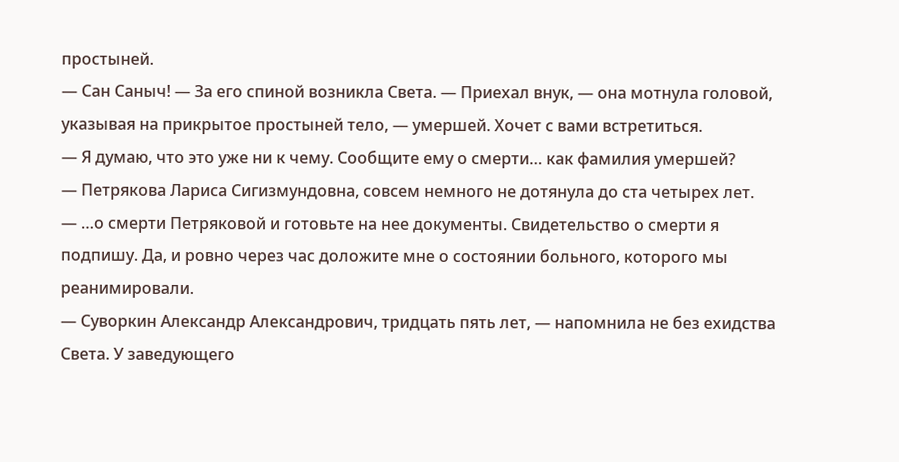простыней.
— Сан Саныч! — За его спиной возникла Света. — Приехал внук, — она мотнула головой, указывая на прикрытое простыней тело, — умершей. Хочет с вами встретиться.
— Я думаю, что это уже ни к чему. Сообщите ему о смерти… как фамилия умершей?
— Петрякова Лариса Сигизмундовна, совсем немного не дотянула до ста четырех лет.
— …о смерти Петряковой и готовьте на нее документы. Свидетельство о смерти я подпишу. Да, и ровно через час доложите мне о состоянии больного, которого мы реанимировали.
— Суворкин Александр Александрович, тридцать пять лет, — напомнила не без ехидства Света. У заведующего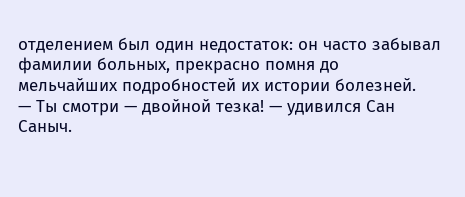отделением был один недостаток: он часто забывал фамилии больных, прекрасно помня до мельчайших подробностей их истории болезней.
— Ты смотри — двойной тезка! — удивился Сан Саныч.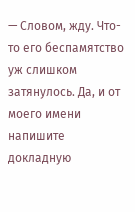— Словом, жду. Что-то его беспамятство уж слишком затянулось. Да, и от моего имени напишите докладную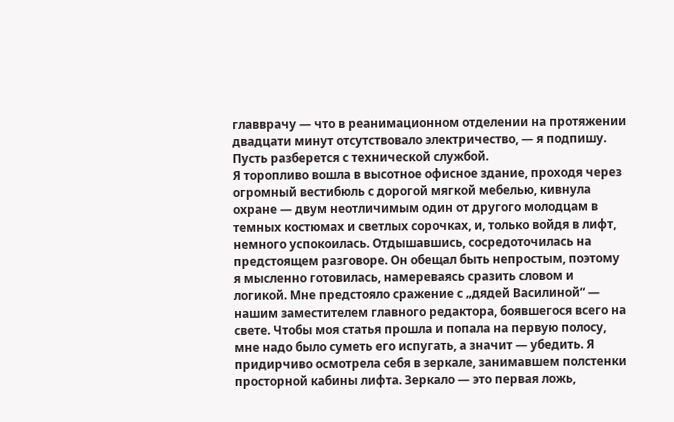главврачу — что в реанимационном отделении на протяжении двадцати минут отсутствовало электричество, — я подпишу. Пусть разберется с технической службой.
Я торопливо вошла в высотное офисное здание, проходя через огромный вестибюль с дорогой мягкой мебелью, кивнула охране — двум неотличимым один от другого молодцам в темных костюмах и светлых сорочках, и, только войдя в лифт, немного успокоилась. Отдышавшись, сосредоточилась на предстоящем разговоре. Он обещал быть непростым, поэтому я мысленно готовилась, намереваясь сразить словом и логикой. Мне предстояло сражение с „дядей Василиной“ — нашим заместителем главного редактора, боявшегося всего на свете. Чтобы моя статья прошла и попала на первую полосу, мне надо было суметь его испугать, а значит — убедить. Я придирчиво осмотрела себя в зеркале, занимавшем полстенки просторной кабины лифта. Зеркало — это первая ложь,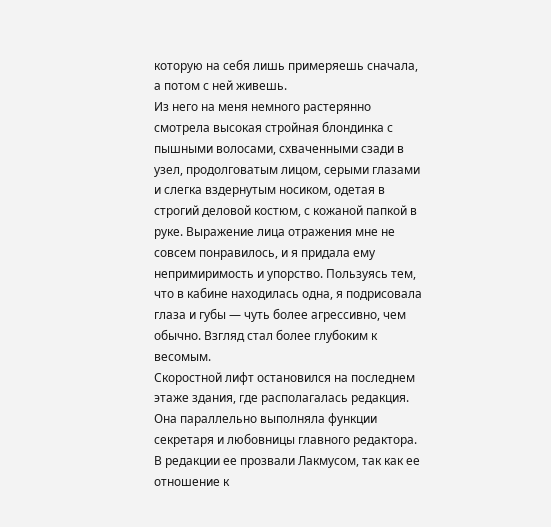которую на себя лишь примеряешь сначала, а потом с ней живешь.
Из него на меня немного растерянно смотрела высокая стройная блондинка с пышными волосами, схваченными сзади в узел, продолговатым лицом, серыми глазами и слегка вздернутым носиком, одетая в строгий деловой костюм, с кожаной папкой в руке. Выражение лица отражения мне не совсем понравилось, и я придала ему непримиримость и упорство. Пользуясь тем, что в кабине находилась одна, я подрисовала глаза и губы — чуть более агрессивно, чем обычно. Взгляд стал более глубоким к весомым.
Скоростной лифт остановился на последнем этаже здания, где располагалась редакция.
Она параллельно выполняла функции секретаря и любовницы главного редактора. В редакции ее прозвали Лакмусом, так как ее отношение к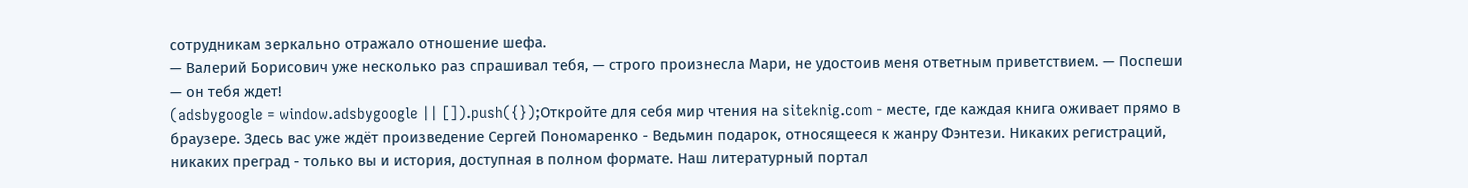сотрудникам зеркально отражало отношение шефа.
— Валерий Борисович уже несколько раз спрашивал тебя, — строго произнесла Мари, не удостоив меня ответным приветствием. — Поспеши — он тебя ждет!
(adsbygoogle = window.adsbygoogle || []).push({});Откройте для себя мир чтения на siteknig.com - месте, где каждая книга оживает прямо в браузере. Здесь вас уже ждёт произведение Сергей Пономаренко - Ведьмин подарок, относящееся к жанру Фэнтези. Никаких регистраций, никаких преград - только вы и история, доступная в полном формате. Наш литературный портал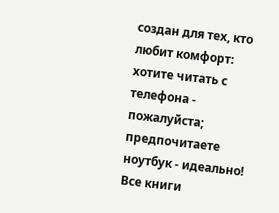создан для тех, кто любит комфорт: хотите читать с телефона - пожалуйста; предпочитаете ноутбук - идеально! Все книги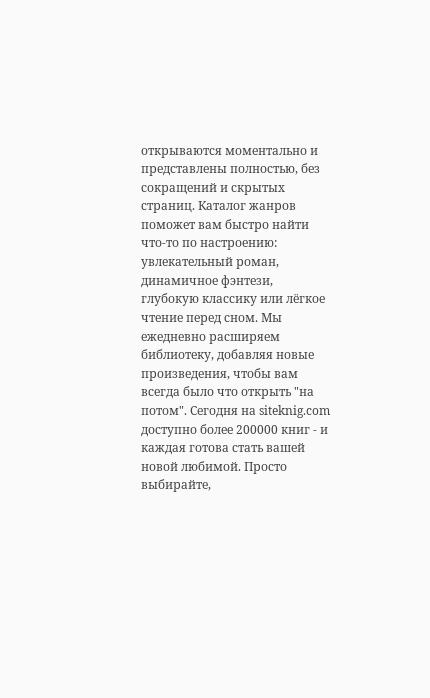открываются моментально и представлены полностью, без сокращений и скрытых страниц. Каталог жанров поможет вам быстро найти что-то по настроению: увлекательный роман, динамичное фэнтези, глубокую классику или лёгкое чтение перед сном. Мы ежедневно расширяем библиотеку, добавляя новые произведения, чтобы вам всегда было что открыть "на потом". Сегодня на siteknig.com доступно более 200000 книг - и каждая готова стать вашей новой любимой. Просто выбирайте,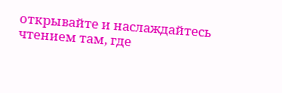открывайте и наслаждайтесь чтением там, где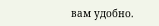вам удобно.